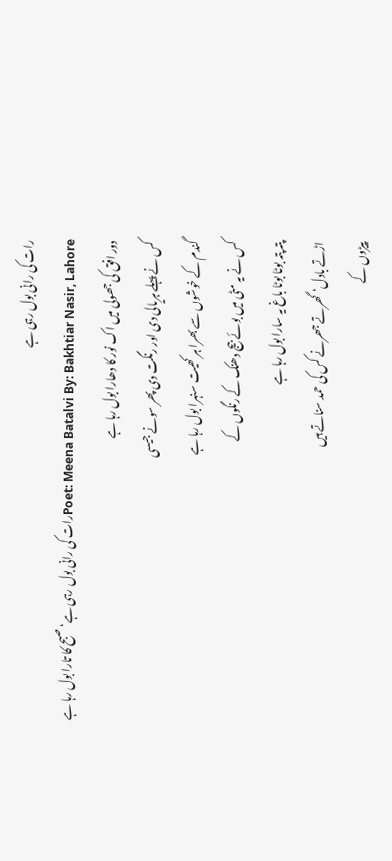رات کی رانی بول رہی ہے
Poet: Meena Batalvi By: Bakhtiar Nasir, Lahoreرات کی رانی بول رہی ہے‘ صبح کا تارا بول رہا ہے
دور افق کی جھولی میں اک نور کا دھارا بول رہا ہے
کس نے پہلے ہریالی دی اور رنگت دی پھر سونے جیسی
گندم کے خوشوں سے بھرا ہر کھیت سنہرا بول رہا ہے
کس نے یہ مٹی میں بوئے بیج دھنک کے رنگوں کے
پتہ پتہ بوٹا بوٹا باغ یہ سارا بول رہا ہے
اڑتے بادل‘ گھرتے جھرنے کس کی حمد سناتے ہیں
پیڑوں کے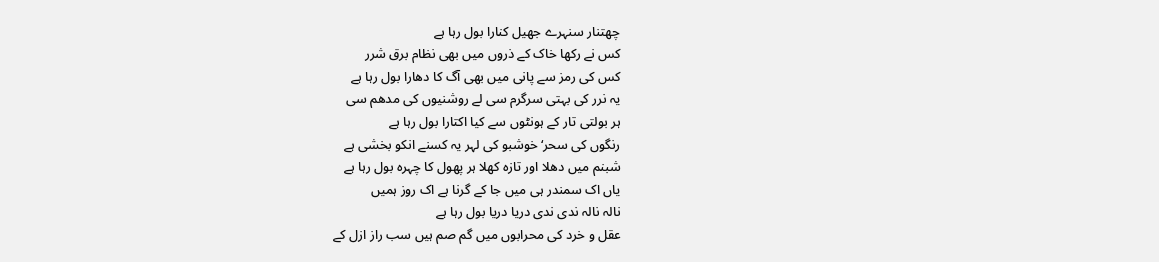چھتنار سنہرے جھیل کنارا بول رہا ہے
کس نے رکھا خاک کے ذروں میں بھی نظام برق شرر
کس کی رمز سے پانی میں بھی آگ کا دھارا بول رہا ہے
یہ نرر کی بہتی سرگرم سی لے روشنیوں کی مدھم سی
ہر بولتی تار کے ہونٹوں سے کیا اکتارا بول رہا ہے
رنگوں کی سحر‘ خوشبو کی لہر یہ کسنے انکو بخشی ہے
شبنم میں دھلا اور تازہ کھلا ہر پھول کا چہرہ بول رہا ہے
یاں اک سمندر ہی میں جا کے گرنا ہے اک روز ہمیں
نالہ نالہ ندی ندی دریا دریا بول رہا ہے
عقل و خرد کی محرابوں میں گم صم ہیں سب راز ازل کے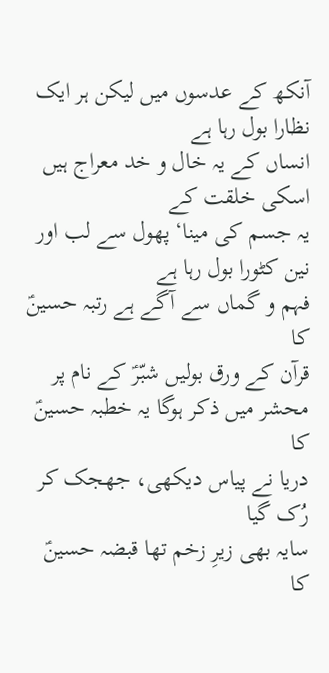آنکھ کے عدسوں میں لیکن ہر ایک نظارا بول رہا ہے
انساں کے یہ خال و خد معراج ہیں اسکی خلقت کے
یہ جسم کی مینا‘ پھول سے لب اور نین کٹورا بول رہا ہے
فہم و گماں سے آگے ہے رتبہ حسینؑ کا
قرآن کے ورق بولیں شبّرؑ کے نام پر
محشر میں ذکر ہوگا یہ خطبہ حسینؑ کا
دریا نے پیاس دیکھی، جھجک کر رُک گیا
سایہ بھی زیرِ زخم تھا قبضہ حسینؑ کا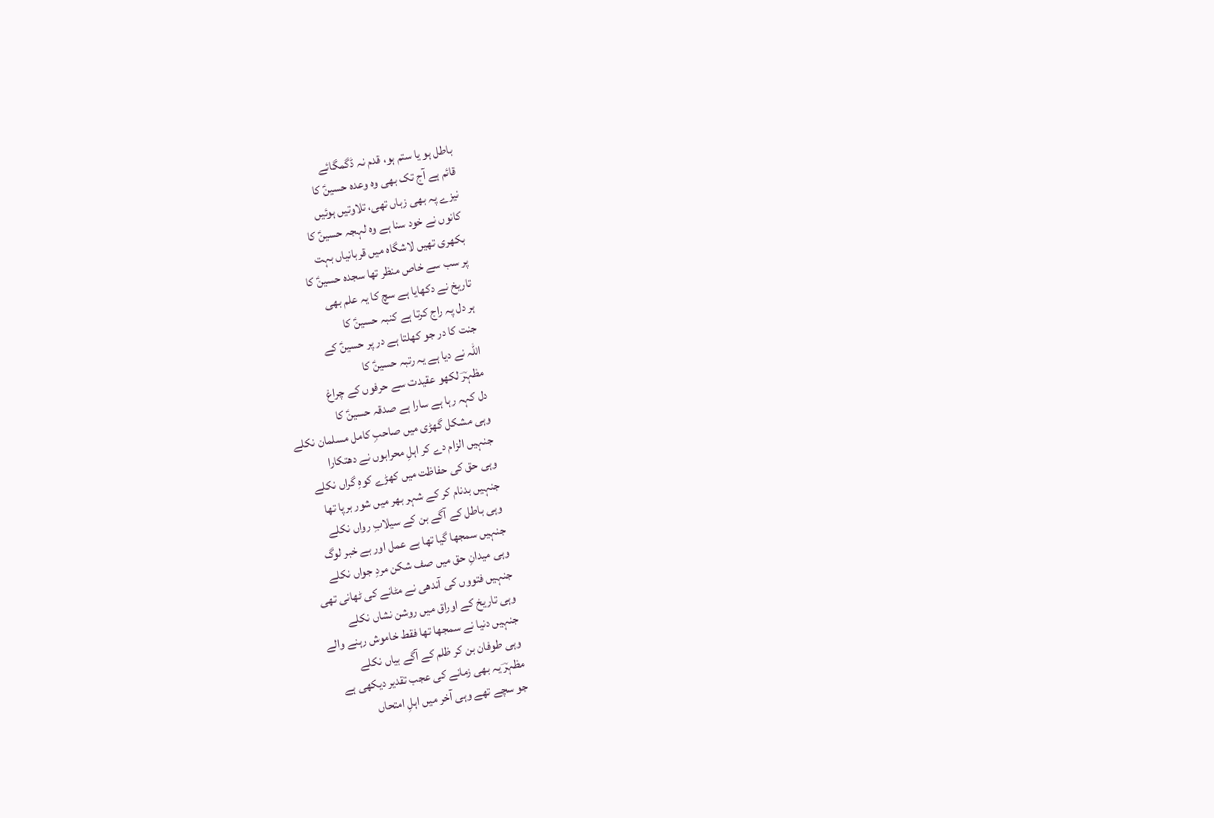باطل ہو یا ستم ہو، قدم نہ ڈگمگائے
قائم ہے آج تک بھی وہ وعدہ حسینؑ کا
نیزے پہ بھی زباں تھی، تلاوتیں ہوئیں
کانوں نے خود سنا ہے وہ لہجہ حسینؑ کا
بکھری تھیں لاشگاہ میں قربانیاں بہت
پر سب سے خاص منظر تھا سجدہ حسینؑ کا
تاریخ نے دکھایا ہے سچ کا یہ علم بھی
ہر دل پہ راج کرتا ہے کنبہ حسینؑ کا
جنت کا در جو کھلتا ہے در پر حسینؑ کے
اللہ نے دیا ہے یہ رتبہ حسینؑ کا
مظہرؔ لکھو عقیدت سے حرفوں کے چراغ
دل کہہ رہا ہے سارا ہے صدقہ حسینؑ کا
وہی مشکل گھڑی میں صاحبِ کامل مسلمان نکلے
جنہیں الزام دے کر اہلِ محرابوں نے دھتکارا
وہی حق کی حفاظت میں کھڑے کوہِ گراں نکلے
جنہیں بدنام کر کے شہر بھر میں شور برپا تھا
وہی باطل کے آگے بن کے سیلابِ رواں نکلے
جنہیں سمجھا گیا تھا بے عمل اور بے خبر لوگ
وہی میدانِ حق میں صف شکن مردِ جواں نکلے
جنہیں فتووں کی آندھی نے مٹانے کی ٹھانی تھی
وہی تاریخ کے اوراق میں روشن نشاں نکلے
جنہیں دنیا نے سمجھا تھا فقط خاموش رہنے والے
وہی طوفان بن کر ظلم کے آگے بیاں نکلے
مظہرؔ یہ بھی زمانے کی عجب تقدیر دیکھی ہے
جو سچے تھے وہی آخر میں اہلِ امتحاں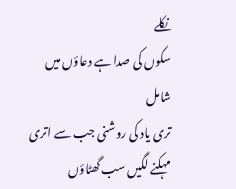نکلے
سکوں کی صدا ہے دعاؤں میں شامل
تری یاد کی روشنی جب سے اتری
مہکنے لگیں سب گھٹاؤں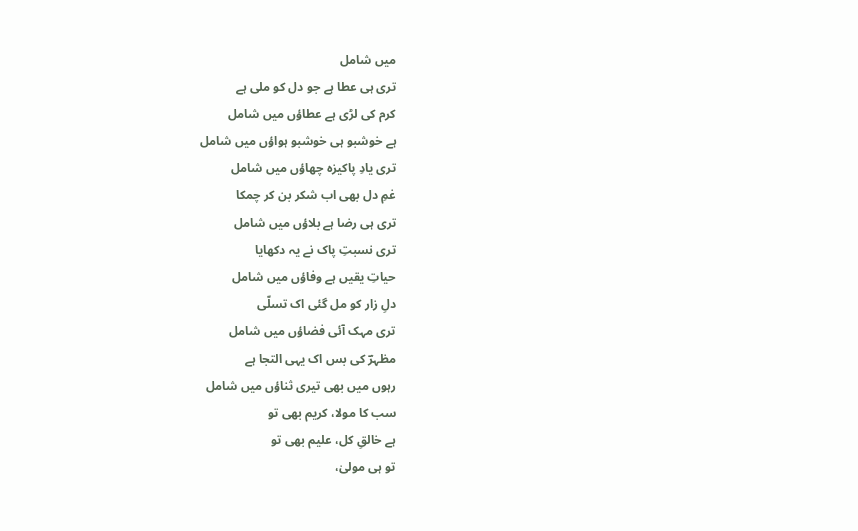میں شامل
تری ہی عطا ہے جو دل کو ملی ہے
کرم کی لڑی ہے عطاؤں میں شامل
ہے خوشبو ہی خوشبو ہواؤں میں شامل
تری یادِ پاکیزہ چھاؤں میں شامل
غمِ دل بھی اب شکر بن کر چمکا
تری ہی رضا ہے بلاؤں میں شامل
تری نسبتِ پاک نے یہ دکھایا
حیاتِ یقیں ہے وفاؤں میں شامل
دلِ زار کو مل گئی اک تسلّی
تری مہک آئی فضاؤں میں شامل
مظہرؔ کی بس اک یہی التجا ہے
رہوں میں بھی تیری ثناؤں میں شامل
سب کا مولا، کریم بھی تو
ہے خالقِ کل، علیم بھی تو
تو ہی مولیٰ،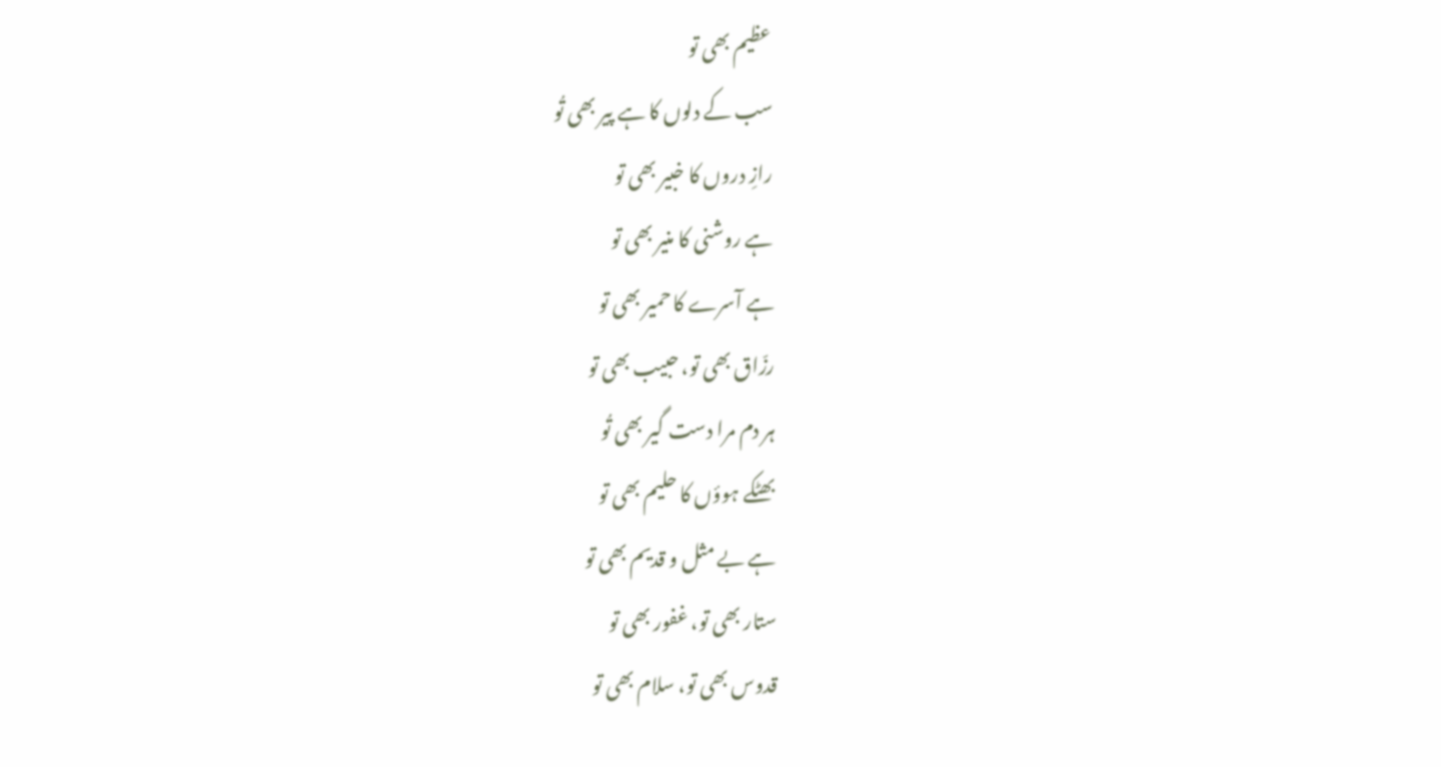عظیم بھی تو
سب کے دلوں کا ہے پیر بھی تُو
رازِ دروں کا خبیر بھی تو
ہے روشنی کا منیر بھی تو
ہے آسرے کا حمیر بھی تو
رزّاق بھی تو، حبیب بھی تو
ہر دم مرا دست گیر بھی تُو
بھٹکے ہوؤں کا حلیم بھی تو
ہے بے مثل و قدیم بھی تو
ستار بھی تو، غفور بھی تو
قدوس بھی تو، سلام بھی تو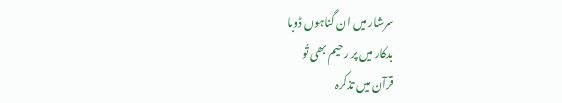سرشار میں ان گناہوں ڈوبا
بدکار میں پر رحیم بھی تُو
قرآن میں تذکرہ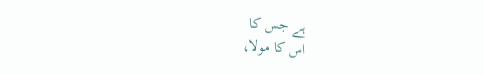ہے جس کا
اس کا مولا،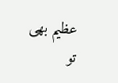عظیم بھی تو